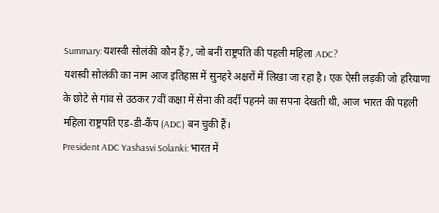Summary: यशस्वी सोलंकी कौन हैं?, जो बनीं राष्ट्रपति की पहली महिला ADC?
यशस्वी सोलंकी का नाम आज इतिहास में सुनहरे अक्षरों में लिखा जा रहा है। एक ऐसी लड़की जो हरियाणा के छोटे से गांव से उठकर 7वीं कक्षा में सेना की वर्दी पहनने का सपना देखती थी, आज भारत की पहली महिला राष्ट्रपति एड-डी-कैंप (ADC) बन चुकी हैं।
President ADC Yashasvi Solanki: भारत में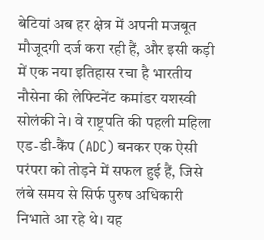बेटियां अब हर क्षेत्र में अपनी मजबूत मौजूदगी दर्ज करा रही हैं, और इसी कड़ी में एक नया इतिहास रचा है भारतीय नौसेना की लेफ्टिनेंट कमांडर यशस्वी सोलंकी ने। वे राष्ट्रपति की पहली महिला एड-डी-कैंप (ADC) बनकर एक ऐसी परंपरा को तोड़ने में सफल हुई हैं, जिसे लंबे समय से सिर्फ पुरुष अधिकारी निभाते आ रहे थे। यह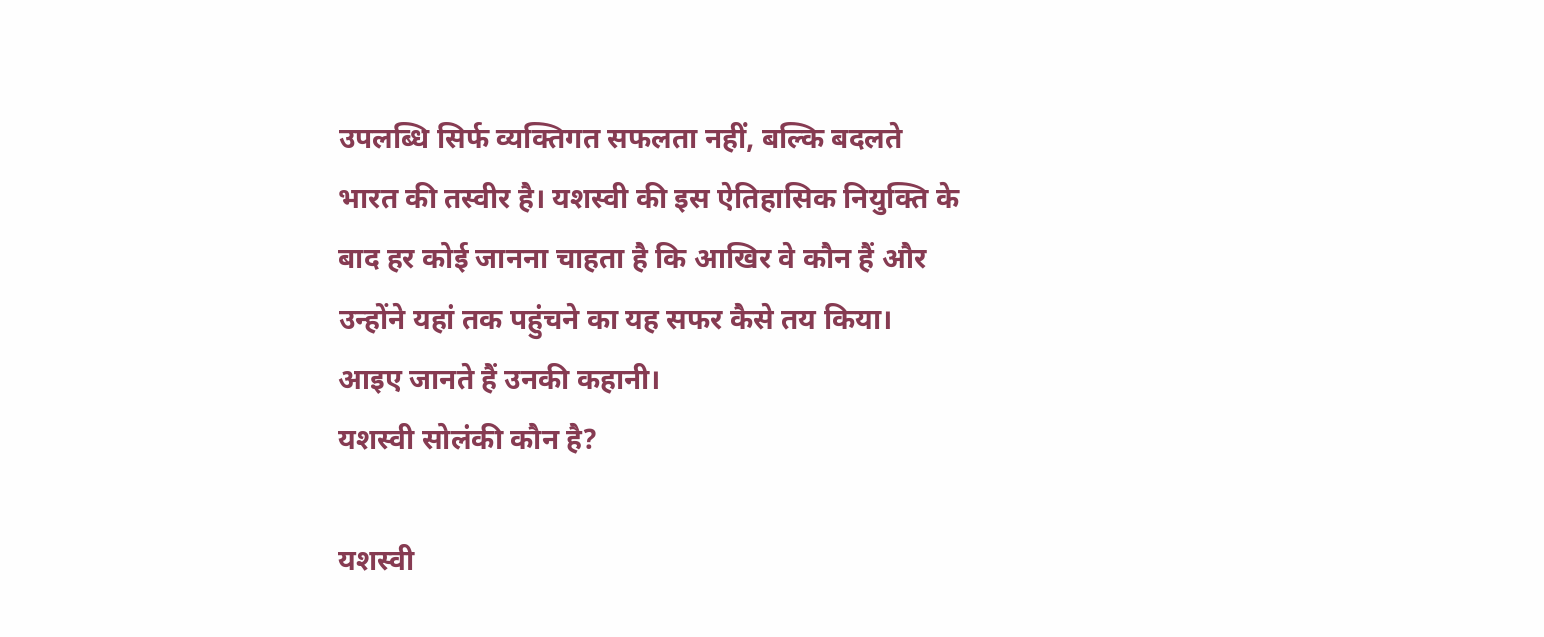उपलब्धि सिर्फ व्यक्तिगत सफलता नहीं, बल्कि बदलते भारत की तस्वीर है। यशस्वी की इस ऐतिहासिक नियुक्ति के बाद हर कोई जानना चाहता है कि आखिर वे कौन हैं और उन्होंने यहां तक पहुंचने का यह सफर कैसे तय किया। आइए जानते हैं उनकी कहानी।
यशस्वी सोलंकी कौन है?

यशस्वी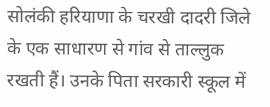सोलंकी हरियाणा के चरखी दादरी जिले के एक साधारण से गांव से ताल्लुक रखती हैं। उनके पिता सरकारी स्कूल में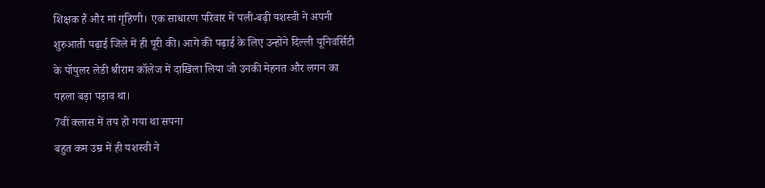शिक्षक हैं और मां गृहिणी। एक साधारण परिवार में पली-बढ़ी यशस्वी ने अपनी शुरुआती पढ़ाई जिले में ही पूरी की। आगे की पढ़ाई के लिए उन्होंने दिल्ली यूनिवर्सिटी के पॉपुलर लेडी श्रीराम कॉलेज में दाखिला लिया जो उनकी मेहनत और लगन का पहला बड़ा पड़ाव था।
7वीं क्लास में तय हो गया था सपना
बहुत कम उम्र में ही यशस्वी ने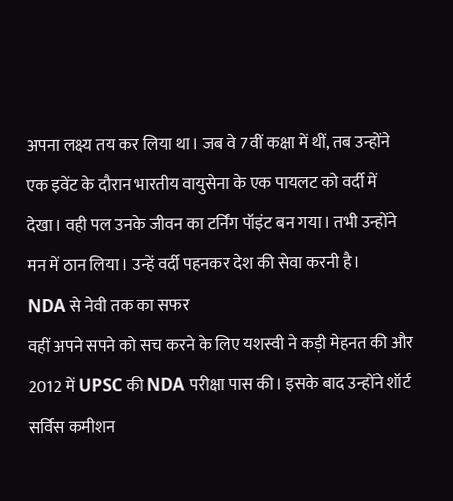अपना लक्ष्य तय कर लिया था। जब वे 7वीं कक्षा में थीं, तब उन्होंने एक इवेंट के दौरान भारतीय वायुसेना के एक पायलट को वर्दी में देखा। वही पल उनके जीवन का टर्निंग पॉइंट बन गया। तभी उन्होंने मन में ठान लिया। उन्हें वर्दी पहनकर देश की सेवा करनी है।
NDA से नेवी तक का सफर
वहीं अपने सपने को सच करने के लिए यशस्वी ने कड़ी मेहनत की और 2012 में UPSC की NDA परीक्षा पास की। इसके बाद उन्होंने शॉर्ट सर्विस कमीशन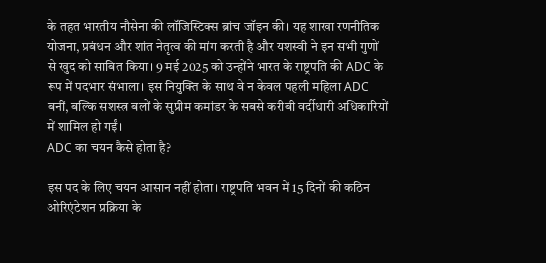के तहत भारतीय नौसेना की लॉजिस्टिक्स ब्रांच जॉइन की। यह शाखा रणनीतिक योजना, प्रबंधन और शांत नेतृत्व की मांग करती है और यशस्वी ने इन सभी गुणों से खुद को साबित किया। 9 मई 2025 को उन्होंने भारत के राष्ट्रपति की ADC के रूप में पदभार संभाला। इस नियुक्ति के साथ वे न केवल पहली महिला ADC बनीं, बल्कि सशस्त्र बलों के सुप्रीम कमांडर के सबसे करीबी वर्दीधारी अधिकारियों में शामिल हो गईं।
ADC का चयन कैसे होता है?

इस पद के लिए चयन आसान नहीं होता। राष्ट्रपति भवन में 15 दिनों की कठिन ओरिएंटेशन प्रक्रिया के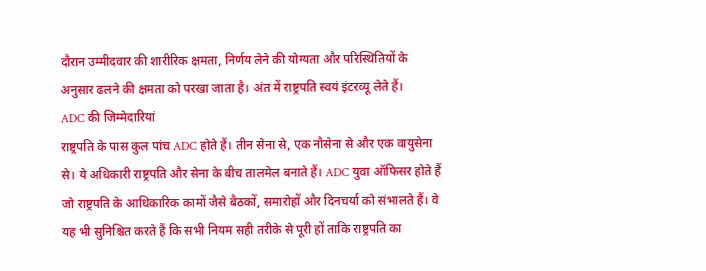दौरान उम्मीदवार की शारीरिक क्षमता, निर्णय लेने की योग्यता और परिस्थितियों के अनुसार ढलने की क्षमता को परखा जाता है। अंत में राष्ट्रपति स्वयं इंटरव्यू लेते हैं।
ADC की जिम्मेदारियां
राष्ट्रपति के पास कुल पांच ADC होते हैं। तीन सेना से, एक नौसेना से और एक वायुसेना से। ये अधिकारी राष्ट्रपति और सेना के बीच तालमेल बनाते हैं। ADC युवा ऑफिसर होते हैं जो राष्ट्रपति के आधिकारिक कामों जैसे बैठकों, समारोहों और दिनचर्या को संभालते हैं। वे यह भी सुनिश्चित करते हैं कि सभी नियम सही तरीके से पूरी हों ताकि राष्ट्रपति का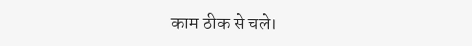काम ठीक से चले।